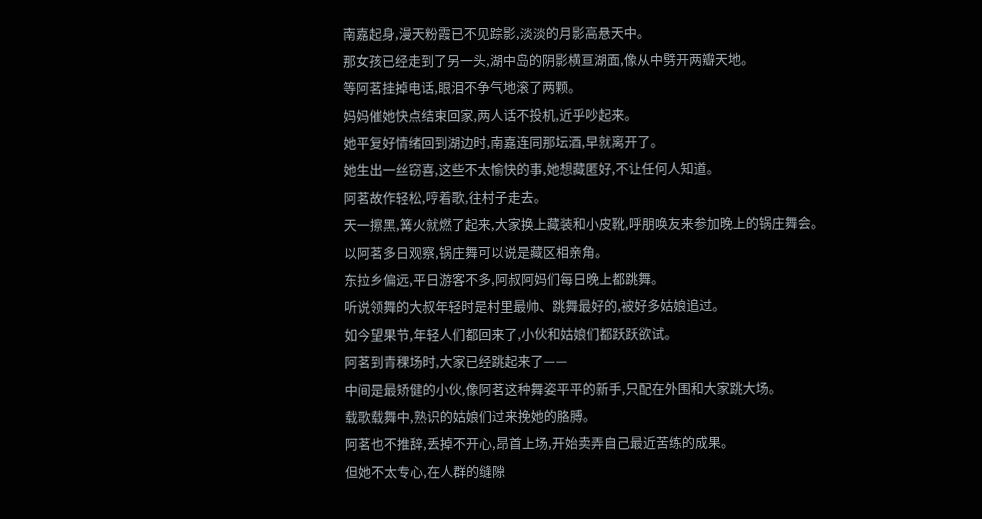南嘉起身,漫天粉霞已不见踪影,淡淡的月影高悬天中。
那女孩已经走到了另一头,湖中岛的阴影横亘湖面,像从中劈开两瓣天地。
等阿茗挂掉电话,眼泪不争气地滚了两颗。
妈妈催她快点结束回家,两人话不投机,近乎吵起来。
她平复好情绪回到湖边时,南嘉连同那坛酒,早就离开了。
她生出一丝窃喜,这些不太愉快的事,她想藏匿好,不让任何人知道。
阿茗故作轻松,哼着歌,往村子走去。
天一擦黑,篝火就燃了起来,大家换上藏装和小皮靴,呼朋唤友来参加晚上的锅庄舞会。
以阿茗多日观察,锅庄舞可以说是藏区相亲角。
东拉乡偏远,平日游客不多,阿叔阿妈们每日晚上都跳舞。
听说领舞的大叔年轻时是村里最帅、跳舞最好的,被好多姑娘追过。
如今望果节,年轻人们都回来了,小伙和姑娘们都跃跃欲试。
阿茗到青稞场时,大家已经跳起来了——
中间是最矫健的小伙,像阿茗这种舞姿平平的新手,只配在外围和大家跳大场。
载歌载舞中,熟识的姑娘们过来挽她的胳膊。
阿茗也不推辞,丢掉不开心,昂首上场,开始卖弄自己最近苦练的成果。
但她不太专心,在人群的缝隙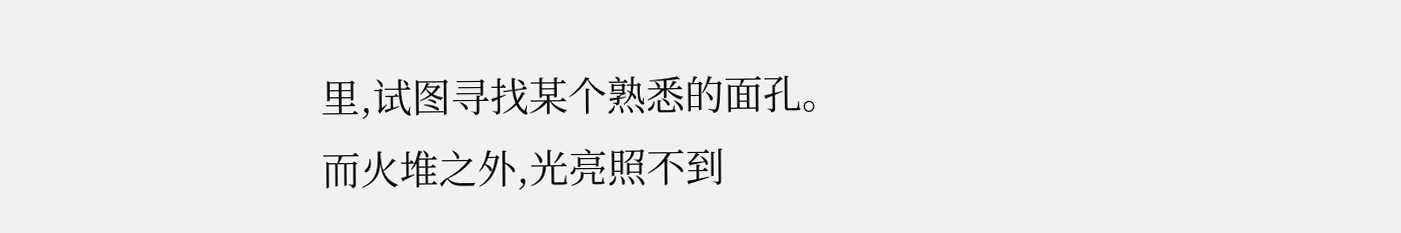里,试图寻找某个熟悉的面孔。
而火堆之外,光亮照不到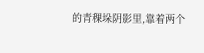的青稞垛阴影里,靠着两个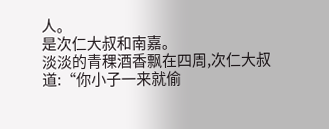人。
是次仁大叔和南嘉。
淡淡的青稞酒香飘在四周,次仁大叔道:“你小子一来就偷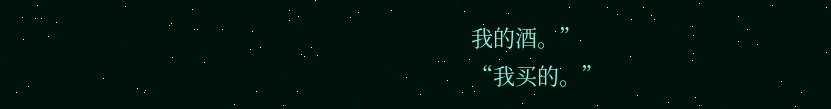我的酒。”
“我买的。”